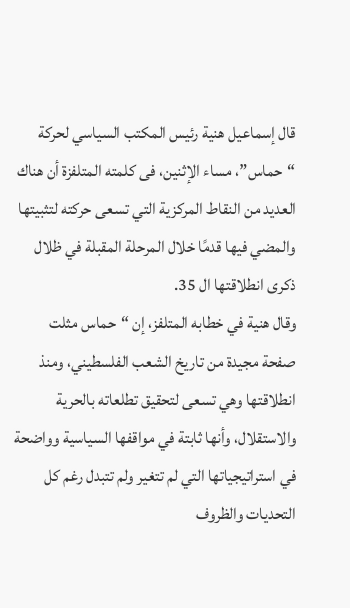قال إسماعيل هنية رئيس المكتب السياسي لحركة “حماس”، مساء الإثنين، فى كلمته المتلفزة أن هناك العديد من النقاط المركزية التي تسعى حركته لتثبيتها والمضي فيها قدمًا خلال المرحلة المقبلة في ظلال ذكرى انطلاقتها ال 35.
وقال هنية في خطابه المتلفز، إن “حماس مثلت صفحة مجيدة من تاريخ الشعب الفلسطيني، ومنذ انطلاقتها وهي تسعى لتحقيق تطلعاته بالحرية والاستقلال، وأنها ثابتة في مواقفها السياسية وواضحة في استراتيجياتها التي لم تتغير ولم تتبدل رغم كل التحديات والظروف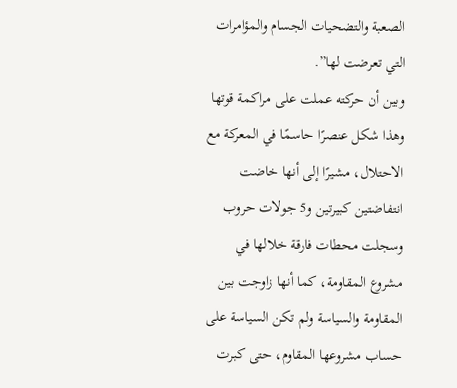الصعبة والتضحيات الجسام والمؤامرات التي تعرضت لها”.
وبين أن حركته عملت على مراكمة قوتها وهذا شكل عنصرًا حاسمًا في المعركة مع الاحتلال، مشيرًا إلى أنها خاضت انتفاضتين كبيرتين و5 جولات حروب وسجلت محطات فارقة خلالها في مشروع المقاومة، كما أنها زاوجت بين المقاومة والسياسة ولم تكن السياسة على حساب مشروعها المقاوم، حتى كبرت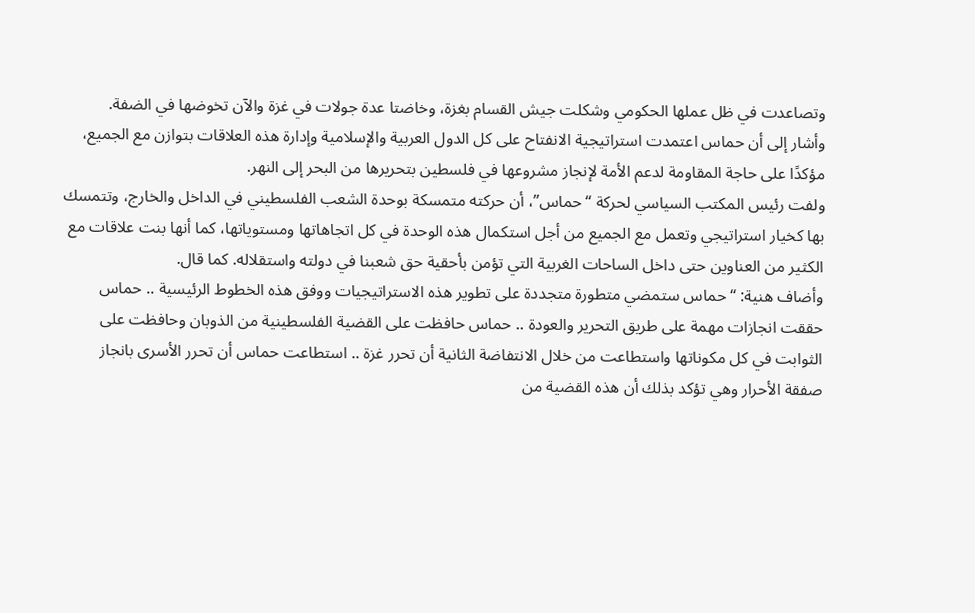وتصاعدت في ظل عملها الحكومي وشكلت جيش القسام بغزة، وخاضتا عدة جولات في غزة والآن تخوضها في الضفة.
وأشار إلى أن حماس اعتمدت استراتيجية الانفتاح على كل الدول العربية والإسلامية وإدارة هذه العلاقات بتوازن مع الجميع، مؤكدًا على حاجة المقاومة لدعم الأمة لإنجاز مشروعها في فلسطين بتحريرها من البحر إلى النهر.
ولفت رئيس المكتب السياسي لحركة “حماس”، أن حركته متمسكة بوحدة الشعب الفلسطيني في الداخل والخارج، وتتمسك بها كخيار استراتيجي وتعمل مع الجميع من أجل استكمال هذه الوحدة في كل اتجاهاتها ومستوياتها، كما أنها بنت علاقات مع الكثير من العناوين حتى داخل الساحات الغربية التي تؤمن بأحقية حق شعبنا في دولته واستقلاله. كما قال.
وأضاف هنية: “حماس ستمضي متطورة متجددة على تطوير هذه الاستراتيجيات ووفق هذه الخطوط الرئيسية .. حماس حققت انجازات مهمة على طريق التحرير والعودة .. حماس حافظت على القضية الفلسطينية من الذوبان وحافظت على الثوابت في كل مكوناتها واستطاعت من خلال الانتفاضة الثانية أن تحرر غزة .. استطاعت حماس أن تحرر الأسرى بانجاز صفقة الأحرار وهي تؤكد بذلك أن هذه القضية من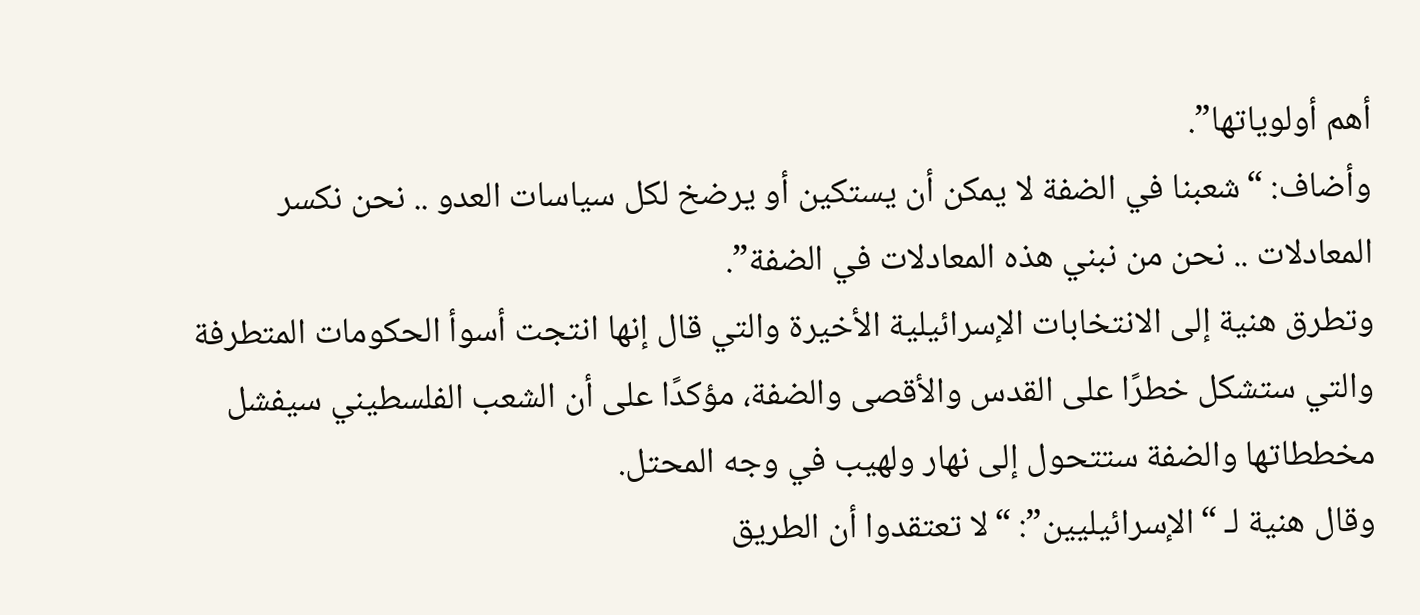أهم أولوياتها”.
وأضاف: “شعبنا في الضفة لا يمكن أن يستكين أو يرضخ لكل سياسات العدو .. نحن نكسر المعادلات .. نحن من نبني هذه المعادلات في الضفة”.
وتطرق هنية إلى الانتخابات الإسرائيلية الأخيرة والتي قال إنها انتجت أسوأ الحكومات المتطرفة والتي ستشكل خطرًا على القدس والأقصى والضفة، مؤكدًا على أن الشعب الفلسطيني سيفشل مخططاتها والضفة ستتحول إلى نهار ولهيب في وجه المحتل.
وقال هنية لـ “الإسرائيليين”: “لا تعتقدوا أن الطريق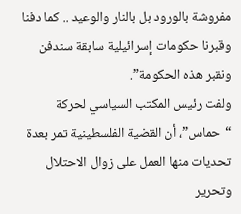مفروشة بالورود بل بالنار والوعيد .. كما دفنا وقبرنا حكومات إسرائيلية سابقة سندفن ونقبر هذه الحكومة”.
ولفت رئيس المكتب السياسي لحركة “حماس”، أن القضية الفلسطينية تمر بعدة تحديات منها العمل على زوال الاحتلال وتحرير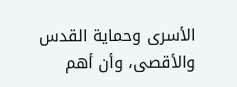الأسرى وحماية القدس والأقصى، وأن أهم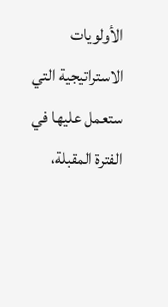الأولويات الاستراتيجية التي ستعمل عليها في الفترة المقبلة،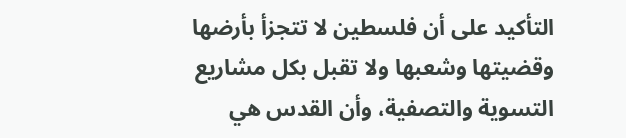التأكيد على أن فلسطين لا تتجزأ بأرضها وقضيتها وشعبها ولا تقبل بكل مشاريع التسوية والتصفية، وأن القدس هي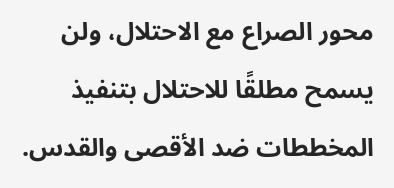محور الصراع مع الاحتلال، ولن يسمح مطلقًا للاحتلال بتنفيذ المخططات ضد الأقصى والقدس.